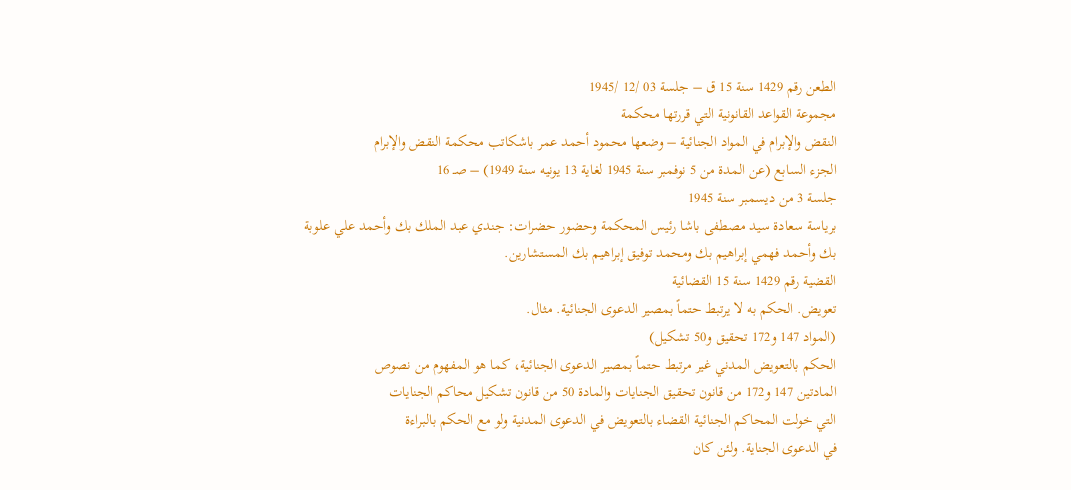الطعن رقم 1429 سنة 15 ق – جلسة 03 /12 /1945
مجموعة القواعد القانونية التي قررتها محكمة
النقض والإبرام في المواد الجنائية – وضعها محمود أحمد عمر باشكاتب محكمة النقض والإبرام
الجزء السابع (عن المدة من 5 نوفمبر سنة 1945 لغاية 13 يونيه سنة 1949) – صـ 16
جلسة 3 من ديسمبر سنة 1945
برياسة سعادة سيد مصطفى باشا رئيس المحكمة وحضور حضرات: جندي عبد الملك بك وأحمد علي علوبة بك وأحمد فهمي إبراهيم بك ومحمد توفيق إبراهيم بك المستشارين.
القضية رقم 1429 سنة 15 القضائية
تعويض. الحكم به لا يرتبط حتماً بمصير الدعوى الجنائية. مثال.
(المواد 147 و172 تحقيق و50 تشكيل)
الحكم بالتعويض المدني غير مرتبط حتماً بمصير الدعوى الجنائية، كما هو المفهوم من نصوص
المادتين 147 و172 من قانون تحقيق الجنايات والمادة 50 من قانون تشكيل محاكم الجنايات
التي خولت المحاكم الجنائية القضاء بالتعويض في الدعوى المدنية ولو مع الحكم بالبراءة
في الدعوى الجناية. ولئن كان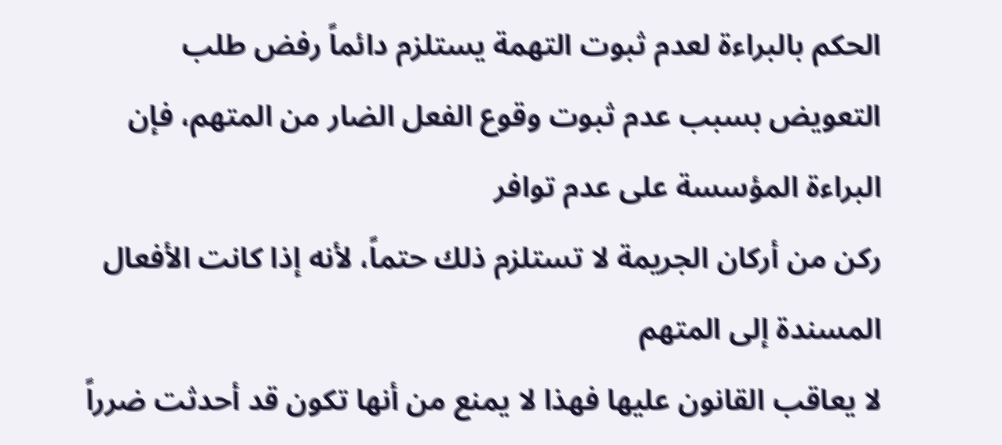الحكم بالبراءة لعدم ثبوت التهمة يستلزم دائماً رفض طلب
التعويض بسبب عدم ثبوت وقوع الفعل الضار من المتهم، فإن البراءة المؤسسة على عدم توافر
ركن من أركان الجريمة لا تستلزم ذلك حتماً، لأنه إذا كانت الأفعال المسندة إلى المتهم
لا يعاقب القانون عليها فهذا لا يمنع من أنها تكون قد أحدثت ضرراً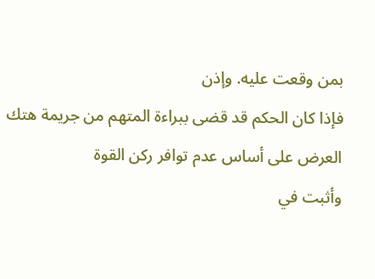بمن وقعت عليه. وإذن
فإذا كان الحكم قد قضى ببراءة المتهم من جريمة هتك العرض على أساس عدم توافر ركن القوة
وأثبت في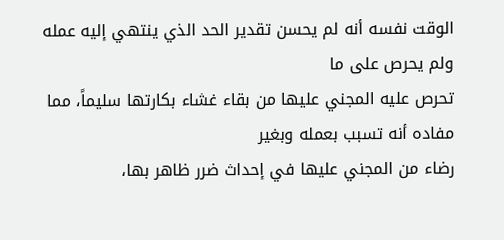الوقت نفسه أنه لم يحسن تقدير الحد الذي ينتهي إليه عمله ولم يحرص على ما
تحرص عليه المجني عليها من بقاء غشاء بكارتها سليماً، مما مفاده أنه تسبب بعمله وبغير
رضاء من المجني عليها في إحداث ضرر ظاهر بها،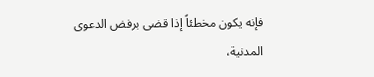فإنه يكون مخطئاً إذا قضى برفض الدعوى
المدنية،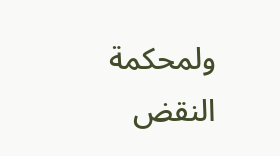ولمحكمة النقض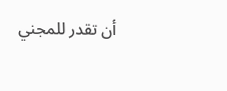أن تقدر للمجني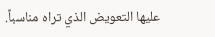عليها التعويض الذي تراه مناسباً.